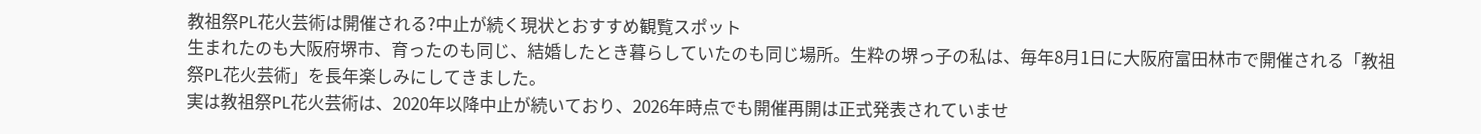教祖祭PL花火芸術は開催される?中止が続く現状とおすすめ観覧スポット
生まれたのも大阪府堺市、育ったのも同じ、結婚したとき暮らしていたのも同じ場所。生粋の堺っ子の私は、毎年8月1日に大阪府富田林市で開催される「教祖祭PL花火芸術」を長年楽しみにしてきました。
実は教祖祭PL花火芸術は、2020年以降中止が続いており、2026年時点でも開催再開は正式発表されていませ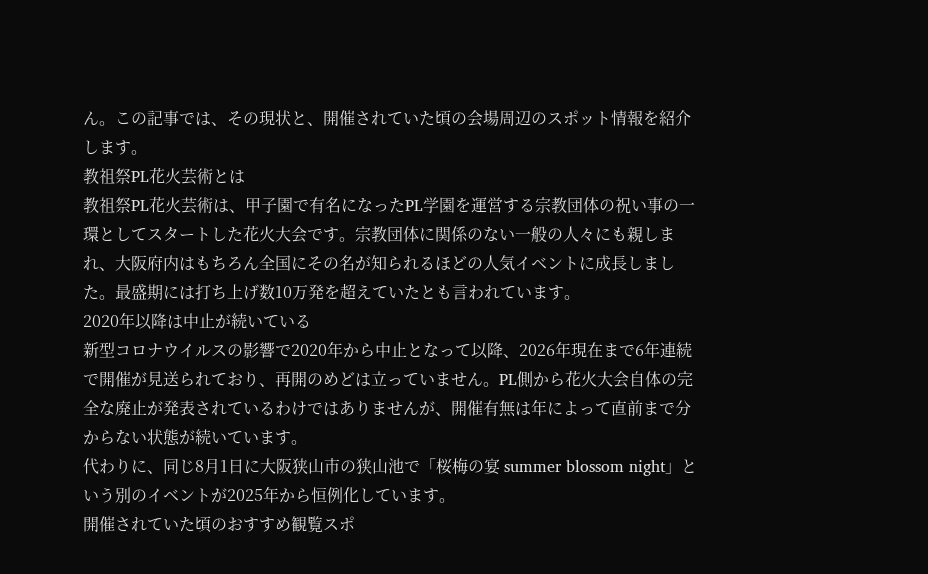ん。この記事では、その現状と、開催されていた頃の会場周辺のスポット情報を紹介します。
教祖祭PL花火芸術とは
教祖祭PL花火芸術は、甲子園で有名になったPL学園を運営する宗教団体の祝い事の一環としてスタートした花火大会です。宗教団体に関係のない一般の人々にも親しまれ、大阪府内はもちろん全国にその名が知られるほどの人気イベントに成長しました。最盛期には打ち上げ数10万発を超えていたとも言われています。
2020年以降は中止が続いている
新型コロナウイルスの影響で2020年から中止となって以降、2026年現在まで6年連続で開催が見送られており、再開のめどは立っていません。PL側から花火大会自体の完全な廃止が発表されているわけではありませんが、開催有無は年によって直前まで分からない状態が続いています。
代わりに、同じ8月1日に大阪狭山市の狭山池で「桜梅の宴 summer blossom night」という別のイベントが2025年から恒例化しています。
開催されていた頃のおすすめ観覧スポ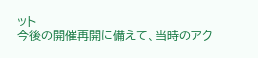ット
今後の開催再開に備えて、当時のアク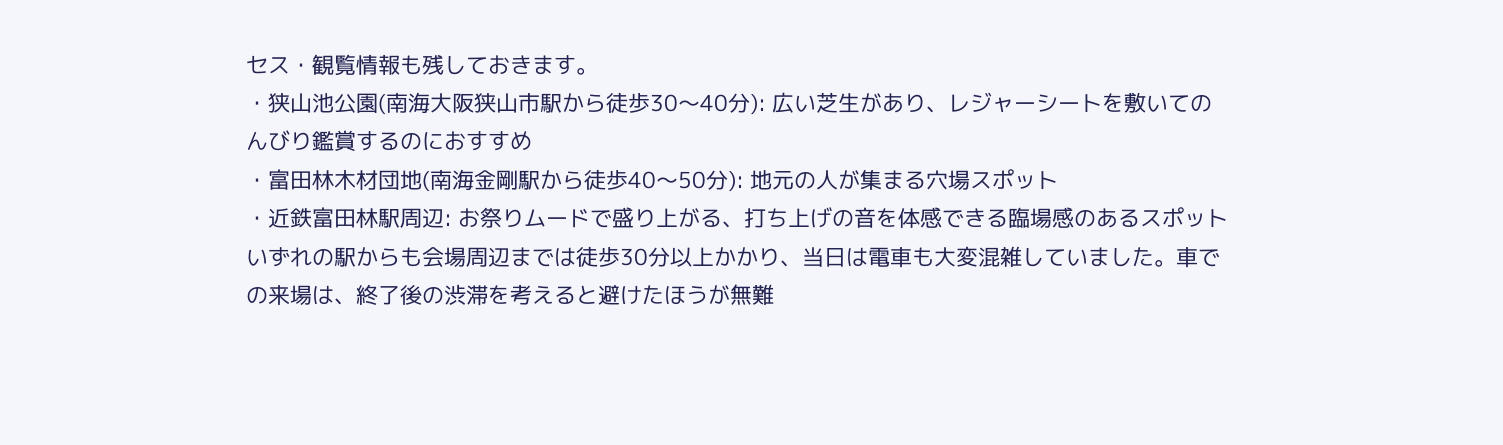セス・観覧情報も残しておきます。
・狭山池公園(南海大阪狭山市駅から徒歩30〜40分): 広い芝生があり、レジャーシートを敷いてのんびり鑑賞するのにおすすめ
・富田林木材団地(南海金剛駅から徒歩40〜50分): 地元の人が集まる穴場スポット
・近鉄富田林駅周辺: お祭りムードで盛り上がる、打ち上げの音を体感できる臨場感のあるスポット
いずれの駅からも会場周辺までは徒歩30分以上かかり、当日は電車も大変混雑していました。車での来場は、終了後の渋滞を考えると避けたほうが無難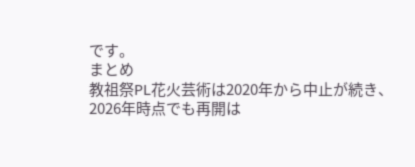です。
まとめ
教祖祭PL花火芸術は2020年から中止が続き、2026年時点でも再開は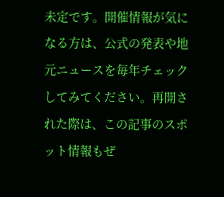未定です。開催情報が気になる方は、公式の発表や地元ニュースを毎年チェックしてみてください。再開された際は、この記事のスポット情報もぜ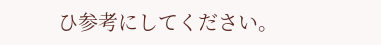ひ参考にしてください。